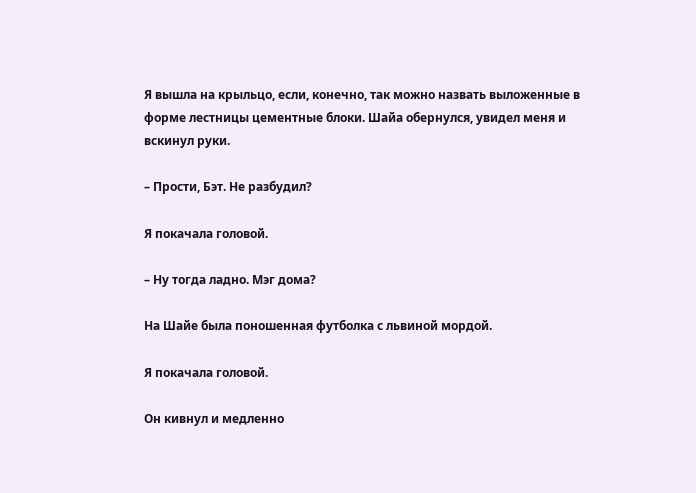Я вышла на крыльцо, если, конечно, так можно назвать выложенные в форме лестницы цементные блоки. Шайа обернулся, увидел меня и вскинул руки.

– Прости, Бэт. Не разбудил?

Я покачала головой.

– Ну тогда ладно. Мэг дома?

На Шайе была поношенная футболка с львиной мордой.

Я покачала головой.

Он кивнул и медленно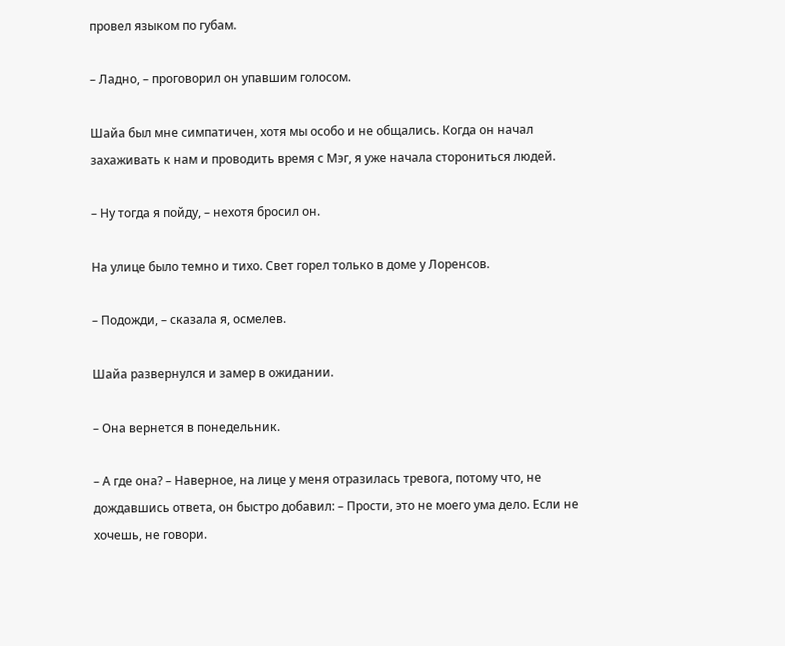провел языком по губам.

– Ладно, – проговорил он упавшим голосом.

Шайа был мне симпатичен, хотя мы особо и не общались. Когда он начал захаживать к нам и проводить время с Мэг, я уже начала сторониться людей.

– Ну тогда я пойду, – нехотя бросил он.

На улице было темно и тихо. Свет горел только в доме у Лоренсов.

– Подожди, – сказала я, осмелев.

Шайа развернулся и замер в ожидании.

– Она вернется в понедельник.

– А где она? – Наверное, на лице у меня отразилась тревога, потому что, не дождавшись ответа, он быстро добавил: – Прости, это не моего ума дело. Если не хочешь, не говори.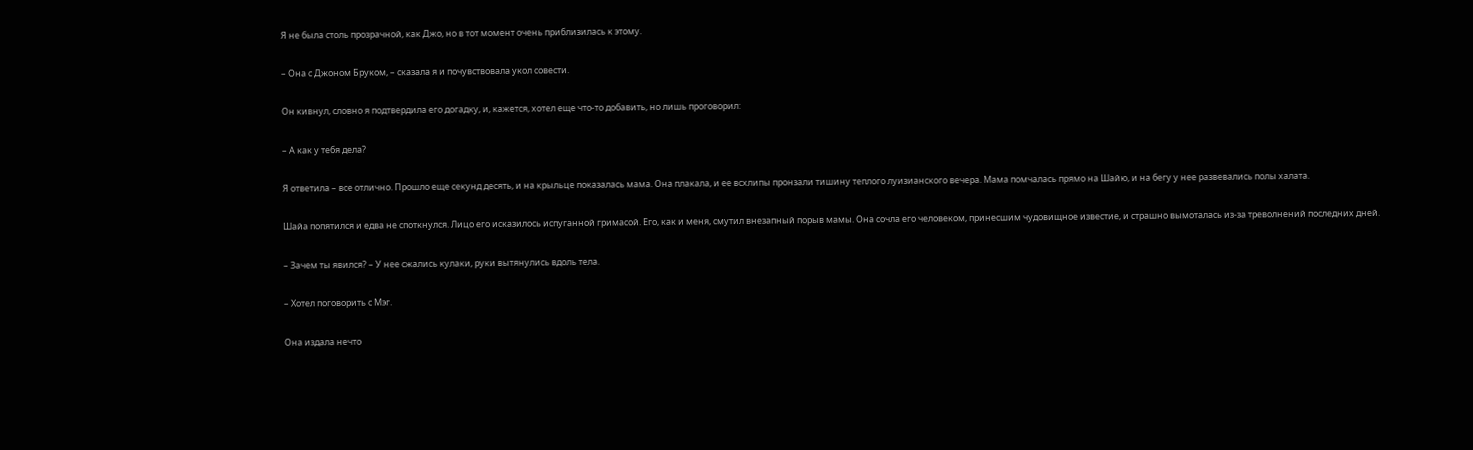Я не была столь прозрачной, как Джо, но в тот момент очень приблизилась к этому.

– Она с Джоном Бруком, – сказала я и почувствовала укол совести.

Он кивнул, словно я подтвердила его догадку, и, кажется, хотел еще что-то добавить, но лишь проговорил:

– А как у тебя дела?

Я ответила – все отлично. Прошло еще секунд десять, и на крыльце показалась мама. Она плакала, и ее всхлипы пронзали тишину теплого луизианского вечера. Мама помчалась прямо на Шайю, и на бегу у нее развевались полы халата.

Шайа попятился и едва не споткнулся. Лицо его исказилось испуганной гримасой. Его, как и меня, смутил внезапный порыв мамы. Она сочла его человеком, принесшим чудовищное известие, и страшно вымоталась из-за треволнений последних дней.

– Зачем ты явился? – У нее сжались кулаки, руки вытянулись вдоль тела.

– Хотел поговорить с Мэг.

Она издала нечто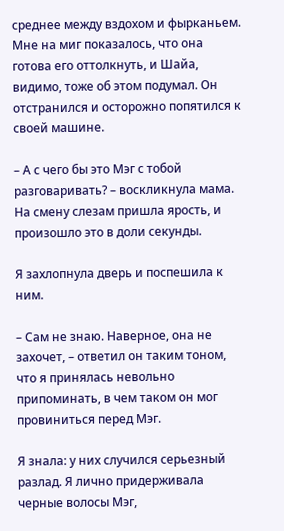среднее между вздохом и фырканьем. Мне на миг показалось, что она готова его оттолкнуть, и Шайа, видимо, тоже об этом подумал. Он отстранился и осторожно попятился к своей машине.

– А с чего бы это Мэг с тобой разговаривать? – воскликнула мама. На смену слезам пришла ярость, и произошло это в доли секунды.

Я захлопнула дверь и поспешила к ним.

– Сам не знаю. Наверное, она не захочет, – ответил он таким тоном, что я принялась невольно припоминать, в чем таком он мог провиниться перед Мэг.

Я знала: у них случился серьезный разлад. Я лично придерживала черные волосы Мэг,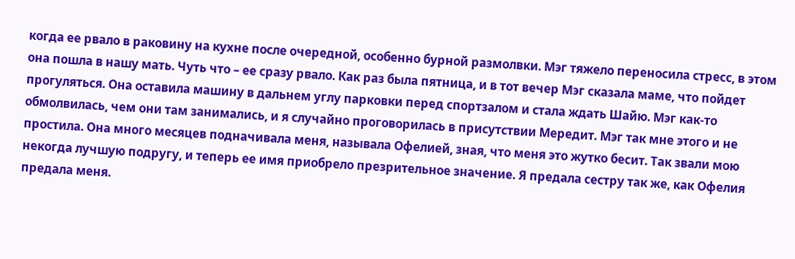когда ее рвало в раковину на кухне после очередной, особенно бурной размолвки. Мэг тяжело переносила стресс, в этом она пошла в нашу мать. Чуть что – ее сразу рвало. Как раз была пятница, и в тот вечер Мэг сказала маме, что пойдет прогуляться. Она оставила машину в дальнем углу парковки перед спортзалом и стала ждать Шайю. Мэг как-то обмолвилась, чем они там занимались, и я случайно проговорилась в присутствии Мередит. Мэг так мне этого и не простила. Она много месяцев подначивала меня, называла Офелией, зная, что меня это жутко бесит. Так звали мою некогда лучшую подругу, и теперь ее имя приобрело презрительное значение. Я предала сестру так же, как Офелия предала меня.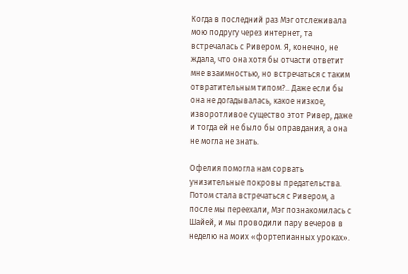Когда в последний раз Мэг отслеживала мою подругу через интернет, та встречалась с Ривером. Я, конечно, не ждала, что она хотя бы отчасти ответит мне взаимностью, но встречаться с таким отвратительным типом?.. Даже если бы она не догадывалась, какое низкое, изворотливое существо этот Ривер, даже и тогда ей не было бы оправдания, а она не могла не знать.

Офелия помогла нам сорвать унизительные покровы предательства. Потом стала встречаться с Ривером, а после мы переехали, Мэг познакомилась с Шайей, и мы проводили пару вечеров в неделю на моих «фортепианных уроках».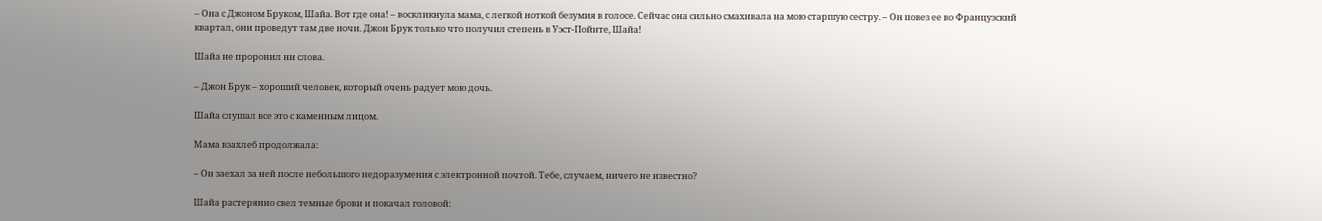– Она с Джоном Бруком, Шайа. Вот где она! – воскликнула мама, с легкой ноткой безумия в голосе. Сейчас она сильно смахивала на мою старшую сестру. – Он повез ее во Французский квартал, они проведут там две ночи. Джон Брук только что получил степень в Уэст-Пойнте, Шайа!

Шайа не проронил ни слова.

– Джон Брук – хороший человек, который очень радует мою дочь.

Шайа слушал все это с каменным лицом.

Мама взахлеб продолжала:

– Он заехал за ней после небольшого недоразумения с электронной почтой. Тебе, случаем, ничего не известно?

Шайа растерянно свел темные брови и покачал головой: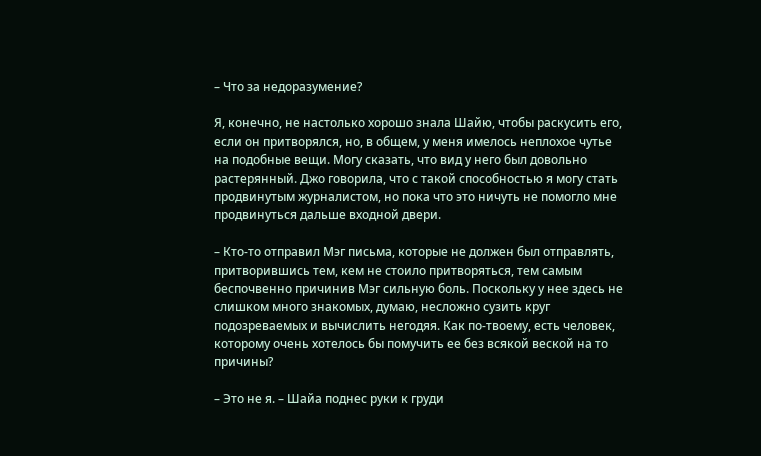– Что за недоразумение?

Я, конечно, не настолько хорошо знала Шайю, чтобы раскусить его, если он притворялся, но, в общем, у меня имелось неплохое чутье на подобные вещи. Могу сказать, что вид у него был довольно растерянный. Джо говорила, что с такой способностью я могу стать продвинутым журналистом, но пока что это ничуть не помогло мне продвинуться дальше входной двери.

– Кто-то отправил Мэг письма, которые не должен был отправлять, притворившись тем, кем не стоило притворяться, тем самым беспочвенно причинив Мэг сильную боль. Поскольку у нее здесь не слишком много знакомых, думаю, несложно сузить круг подозреваемых и вычислить негодяя. Как по-твоему, есть человек, которому очень хотелось бы помучить ее без всякой веской на то причины?

– Это не я. – Шайа поднес руки к груди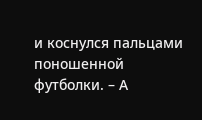и коснулся пальцами поношенной футболки. – А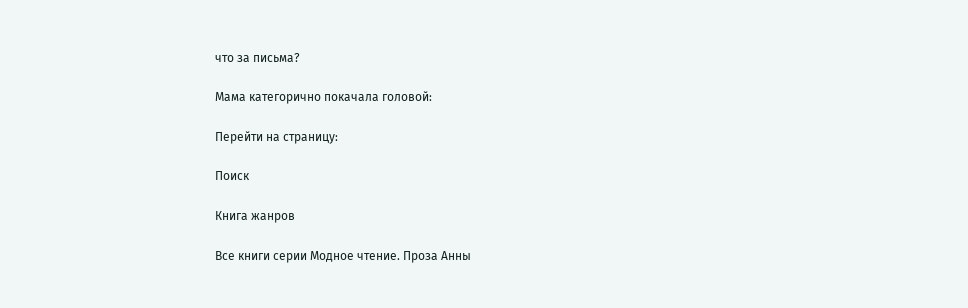что за письма?

Мама категорично покачала головой:

Перейти на страницу:

Поиск

Книга жанров

Все книги серии Модное чтение. Проза Анны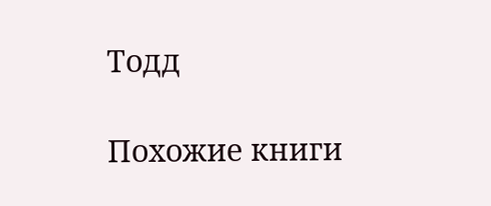Тодд

Похожие книги